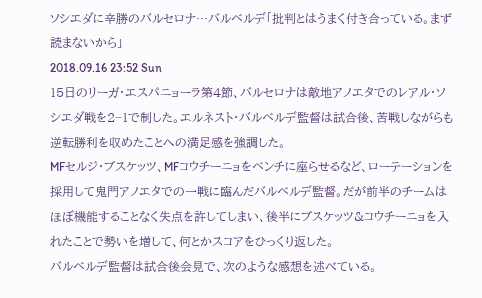ソシエダに辛勝のバルセロナ…バルベルデ「批判とはうまく付き合っている。まず読まないから」
2018.09.16 23:52 Sun
15日のリーガ・エスパニョーラ第4節、バルセロナは敵地アノエタでのレアル・ソシエダ戦を2−1で制した。エルネスト・バルベルデ監督は試合後、苦戦しながらも逆転勝利を収めたことへの満足感を強調した。
MFセルジ・ブスケッツ、MFコウチーニョをベンチに座らせるなど、ローテーションを採用して鬼門アノエタでの一戦に臨んだバルベルデ監督。だが前半のチームはほぼ機能することなく失点を許してしまい、後半にブスケッツ&コウチーニョを入れたことで勢いを増して、何とかスコアをひっくり返した。
バルベルデ監督は試合後会見で、次のような感想を述べている。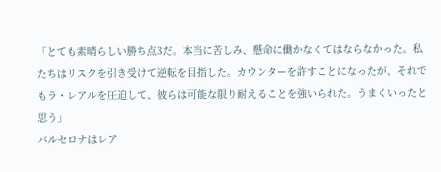「とても素晴らしい勝ち点3だ。本当に苦しみ、懸命に働かなくてはならなかった。私たちはリスクを引き受けて逆転を目指した。カウンターを許すことになったが、それでもラ・レアルを圧迫して、彼らは可能な限り耐えることを強いられた。うまくいったと思う」
バルセロナはレア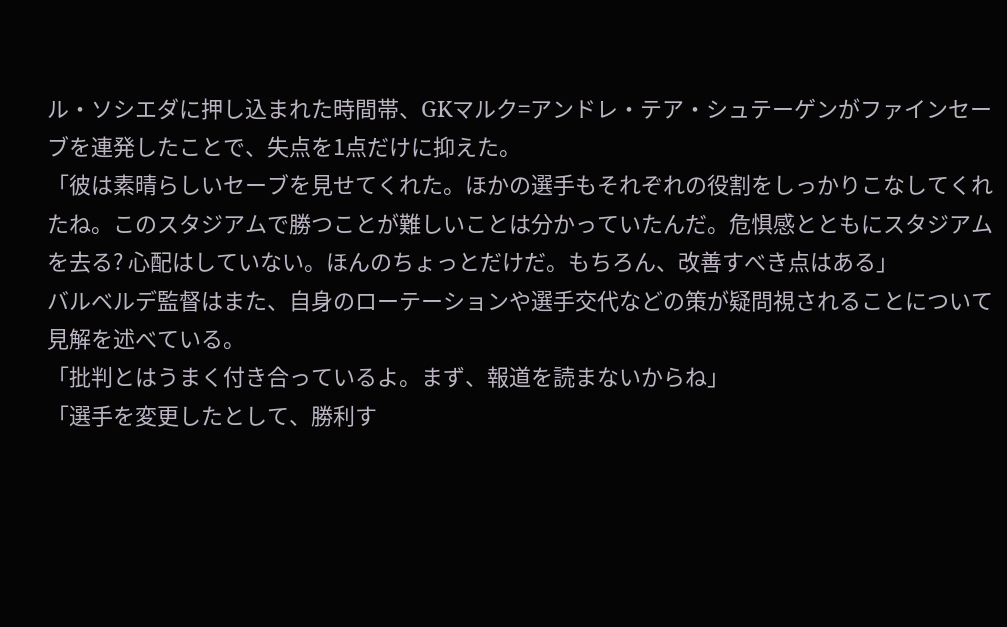ル・ソシエダに押し込まれた時間帯、GKマルク=アンドレ・テア・シュテーゲンがファインセーブを連発したことで、失点を1点だけに抑えた。
「彼は素晴らしいセーブを見せてくれた。ほかの選手もそれぞれの役割をしっかりこなしてくれたね。このスタジアムで勝つことが難しいことは分かっていたんだ。危惧感とともにスタジアムを去る? 心配はしていない。ほんのちょっとだけだ。もちろん、改善すべき点はある」
バルベルデ監督はまた、自身のローテーションや選手交代などの策が疑問視されることについて見解を述べている。
「批判とはうまく付き合っているよ。まず、報道を読まないからね」
「選手を変更したとして、勝利す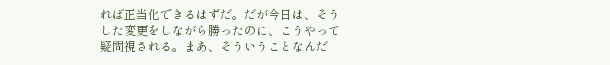れば正当化できるはずだ。だが今日は、そうした変更をしながら勝ったのに、こうやって疑問視される。まあ、そういうことなんだ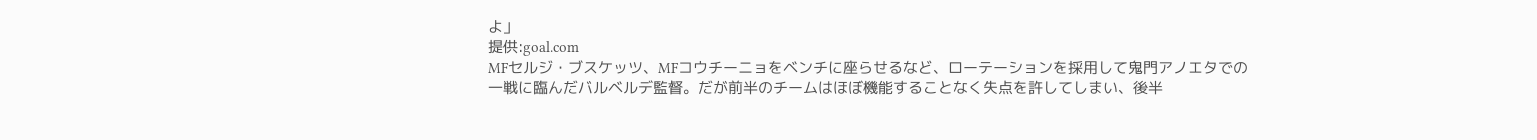よ」
提供:goal.com
MFセルジ・ブスケッツ、MFコウチーニョをベンチに座らせるなど、ローテーションを採用して鬼門アノエタでの一戦に臨んだバルベルデ監督。だが前半のチームはほぼ機能することなく失点を許してしまい、後半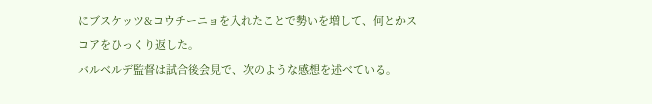にブスケッツ&コウチーニョを入れたことで勢いを増して、何とかスコアをひっくり返した。
バルベルデ監督は試合後会見で、次のような感想を述べている。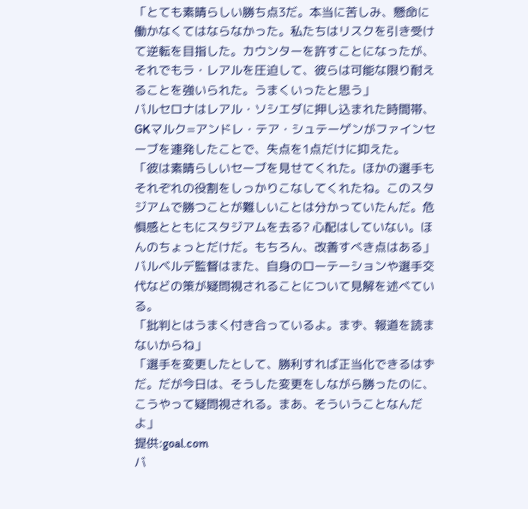「とても素晴らしい勝ち点3だ。本当に苦しみ、懸命に働かなくてはならなかった。私たちはリスクを引き受けて逆転を目指した。カウンターを許すことになったが、それでもラ・レアルを圧迫して、彼らは可能な限り耐えることを強いられた。うまくいったと思う」
バルセロナはレアル・ソシエダに押し込まれた時間帯、GKマルク=アンドレ・テア・シュテーゲンがファインセーブを連発したことで、失点を1点だけに抑えた。
「彼は素晴らしいセーブを見せてくれた。ほかの選手もそれぞれの役割をしっかりこなしてくれたね。このスタジアムで勝つことが難しいことは分かっていたんだ。危惧感とともにスタジアムを去る? 心配はしていない。ほんのちょっとだけだ。もちろん、改善すべき点はある」
バルベルデ監督はまた、自身のローテーションや選手交代などの策が疑問視されることについて見解を述べている。
「批判とはうまく付き合っているよ。まず、報道を読まないからね」
「選手を変更したとして、勝利すれば正当化できるはずだ。だが今日は、そうした変更をしながら勝ったのに、こうやって疑問視される。まあ、そういうことなんだよ」
提供:goal.com
バ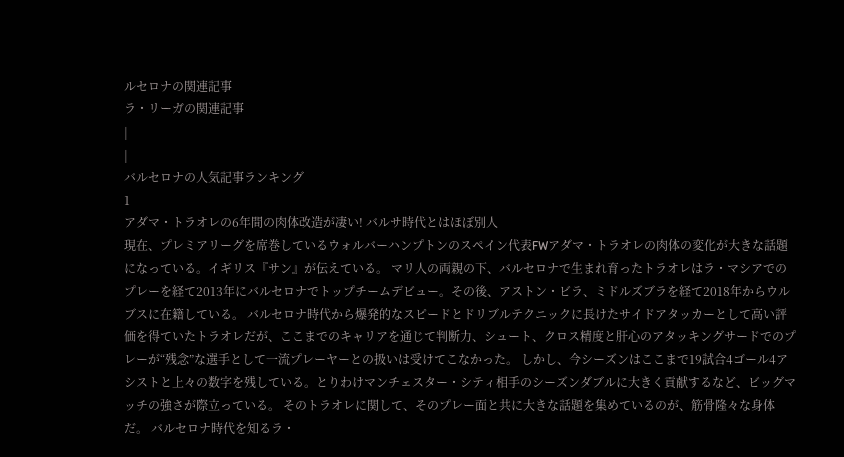ルセロナの関連記事
ラ・リーガの関連記事
|
|
バルセロナの人気記事ランキング
1
アダマ・トラオレの6年間の肉体改造が凄い! バルサ時代とはほぼ別人
現在、プレミアリーグを席巻しているウォルバーハンプトンのスペイン代表FWアダマ・トラオレの肉体の変化が大きな話題になっている。イギリス『サン』が伝えている。 マリ人の両親の下、バルセロナで生まれ育ったトラオレはラ・マシアでのプレーを経て2013年にバルセロナでトップチームデビュー。その後、アストン・ビラ、ミドルズブラを経て2018年からウルブスに在籍している。 バルセロナ時代から爆発的なスピードとドリブルテクニックに長けたサイドアタッカーとして高い評価を得ていたトラオレだが、ここまでのキャリアを通じて判断力、シュート、クロス精度と肝心のアタッキングサードでのプレーが“残念”な選手として一流プレーヤーとの扱いは受けてこなかった。 しかし、今シーズンはここまで19試合4ゴール4アシストと上々の数字を残している。とりわけマンチェスター・シティ相手のシーズンダブルに大きく貢献するなど、ビッグマッチの強さが際立っている。 そのトラオレに関して、そのプレー面と共に大きな話題を集めているのが、筋骨隆々な身体だ。 バルセロナ時代を知るラ・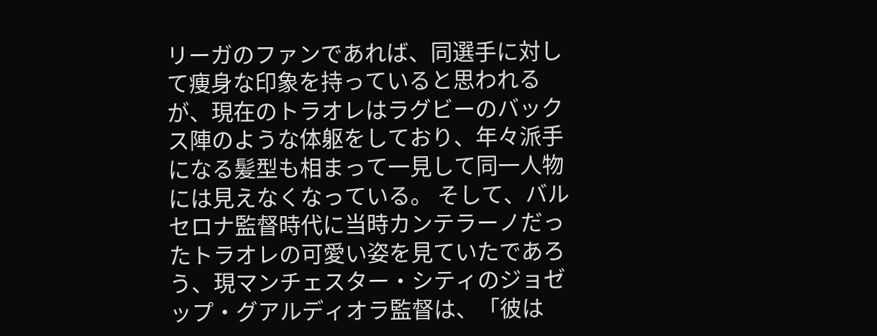リーガのファンであれば、同選手に対して痩身な印象を持っていると思われるが、現在のトラオレはラグビーのバックス陣のような体躯をしており、年々派手になる髪型も相まって一見して同一人物には見えなくなっている。 そして、バルセロナ監督時代に当時カンテラーノだったトラオレの可愛い姿を見ていたであろう、現マンチェスター・シティのジョゼップ・グアルディオラ監督は、「彼は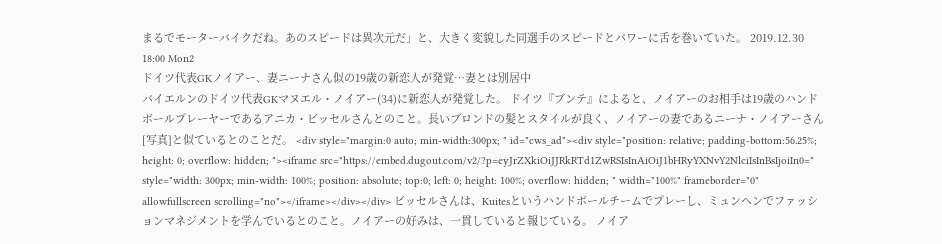まるでモーターバイクだね。あのスピードは異次元だ」と、大きく変貌した同選手のスピードとパワーに舌を巻いていた。 2019.12.30 18:00 Mon2
ドイツ代表GKノイアー、妻ニーナさん似の19歳の新恋人が発覚…妻とは別居中
バイエルンのドイツ代表GKマヌエル・ノイアー(34)に新恋人が発覚した。 ドイツ『ブンテ』によると、ノイアーのお相手は19歳のハンドボールプレーヤーであるアニカ・ビッセルさんとのこと。長いブロンドの髪とスタイルが良く、ノイアーの妻であるニーナ・ノイアーさん[写真]と似ているとのことだ。 <div style="margin:0 auto; min-width:300px; " id="cws_ad"><div style="position: relative; padding-bottom:56.25%; height: 0; overflow: hidden; "><iframe src="https://embed.dugout.com/v2/?p=eyJrZXkiOiJJRkRTd1ZwRSIsInAiOiJ1bHRyYXNvY2NlciIsInBsIjoiIn0=" style="width: 300px; min-width: 100%; position: absolute; top:0; left: 0; height: 100%; overflow: hidden; " width="100%" frameborder="0" allowfullscreen scrolling="no"></iframe></div></div> ビッセルさんは、Kuitesというハンドボールチームでプレーし、ミュンヘンでファッションマネジメントを学んでいるとのこと。ノイアーの好みは、一貫していると報じている。 ノイア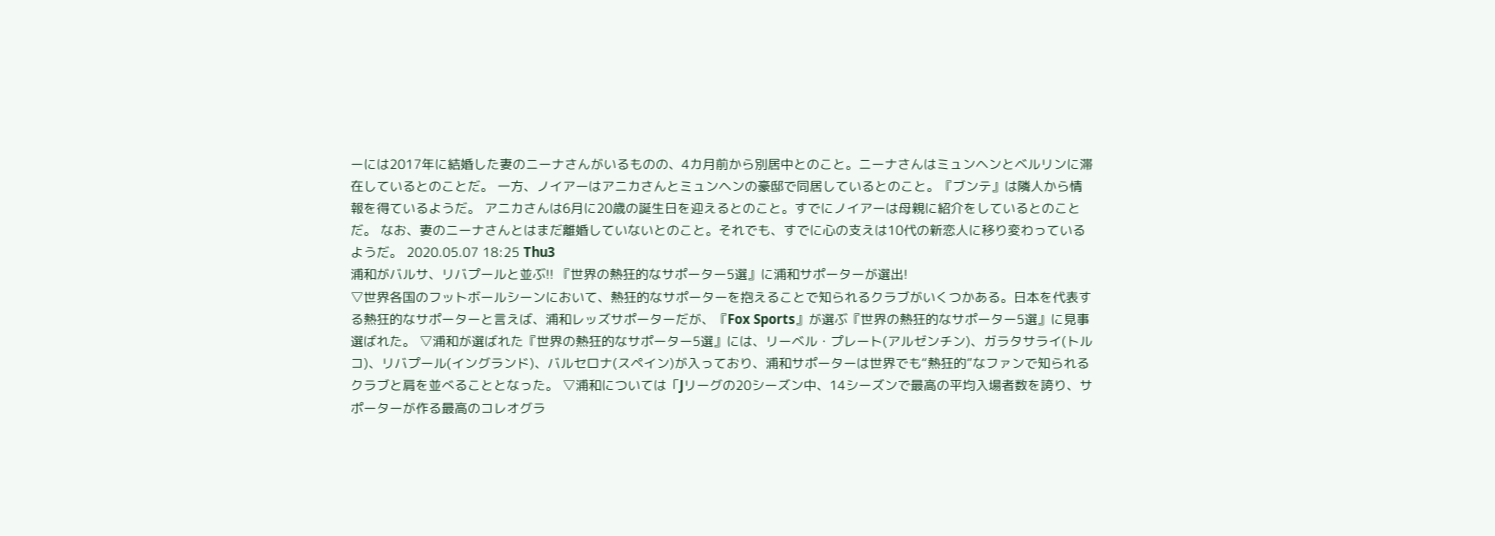ーには2017年に結婚した妻のニーナさんがいるものの、4カ月前から別居中とのこと。ニーナさんはミュンヘンとベルリンに滞在しているとのことだ。 一方、ノイアーはアニカさんとミュンヘンの豪邸で同居しているとのこと。『ブンテ』は隣人から情報を得ているようだ。 アニカさんは6月に20歳の誕生日を迎えるとのこと。すでにノイアーは母親に紹介をしているとのことだ。 なお、妻のニーナさんとはまだ離婚していないとのこと。それでも、すでに心の支えは10代の新恋人に移り変わっているようだ。 2020.05.07 18:25 Thu3
浦和がバルサ、リバプールと並ぶ!! 『世界の熱狂的なサポーター5選』に浦和サポーターが選出!
▽世界各国のフットボールシーンにおいて、熱狂的なサポーターを抱えることで知られるクラブがいくつかある。日本を代表する熱狂的なサポーターと言えば、浦和レッズサポーターだが、『Fox Sports』が選ぶ『世界の熱狂的なサポーター5選』に見事選ばれた。 ▽浦和が選ばれた『世界の熱狂的なサポーター5選』には、リーベル・プレート(アルゼンチン)、ガラタサライ(トルコ)、リバプール(イングランド)、バルセロナ(スペイン)が入っており、浦和サポーターは世界でも“熱狂的”なファンで知られるクラブと肩を並べることとなった。 ▽浦和については「Jリーグの20シーズン中、14シーズンで最高の平均入場者数を誇り、サポーターが作る最高のコレオグラ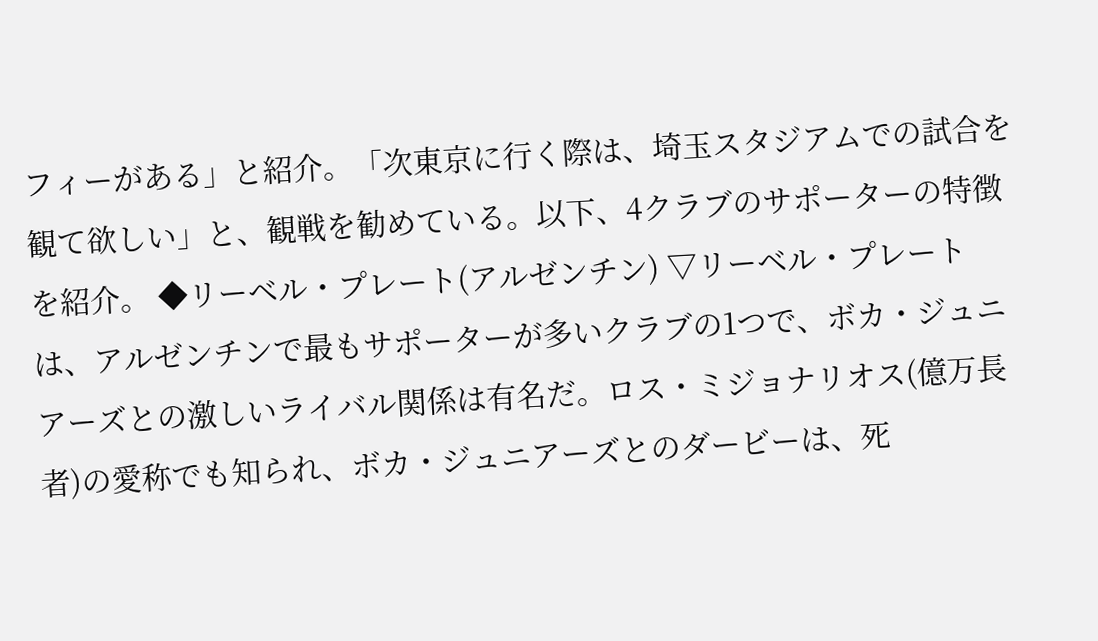フィーがある」と紹介。「次東京に行く際は、埼玉スタジアムでの試合を観て欲しい」と、観戦を勧めている。以下、4クラブのサポーターの特徴を紹介。 ◆リーベル・プレート(アルゼンチン) ▽リーベル・プレートは、アルゼンチンで最もサポーターが多いクラブの1つで、ボカ・ジュニアーズとの激しいライバル関係は有名だ。ロス・ミジョナリオス(億万長者)の愛称でも知られ、ボカ・ジュニアーズとのダービーは、死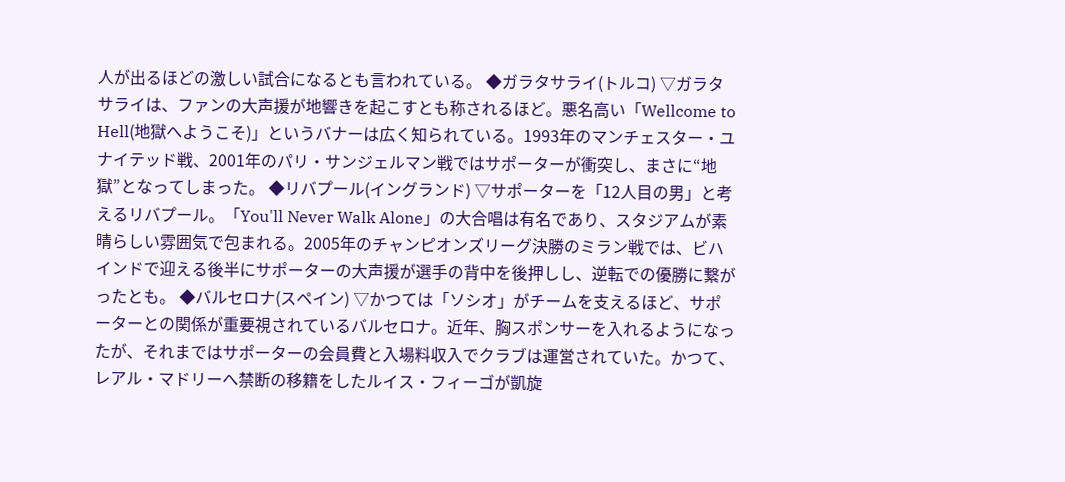人が出るほどの激しい試合になるとも言われている。 ◆ガラタサライ(トルコ) ▽ガラタサライは、ファンの大声援が地響きを起こすとも称されるほど。悪名高い「Wellcome to Hell(地獄へようこそ)」というバナーは広く知られている。1993年のマンチェスター・ユナイテッド戦、2001年のパリ・サンジェルマン戦ではサポーターが衝突し、まさに“地獄”となってしまった。 ◆リバプール(イングランド) ▽サポーターを「12人目の男」と考えるリバプール。「You'll Never Walk Alone」の大合唱は有名であり、スタジアムが素晴らしい雰囲気で包まれる。2005年のチャンピオンズリーグ決勝のミラン戦では、ビハインドで迎える後半にサポーターの大声援が選手の背中を後押しし、逆転での優勝に繋がったとも。 ◆バルセロナ(スペイン) ▽かつては「ソシオ」がチームを支えるほど、サポーターとの関係が重要視されているバルセロナ。近年、胸スポンサーを入れるようになったが、それまではサポーターの会員費と入場料収入でクラブは運営されていた。かつて、レアル・マドリーへ禁断の移籍をしたルイス・フィーゴが凱旋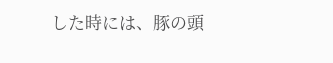した時には、豚の頭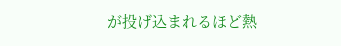が投げ込まれるほど熱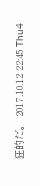狂的だ。 2017.10.12 22:45 Thu4